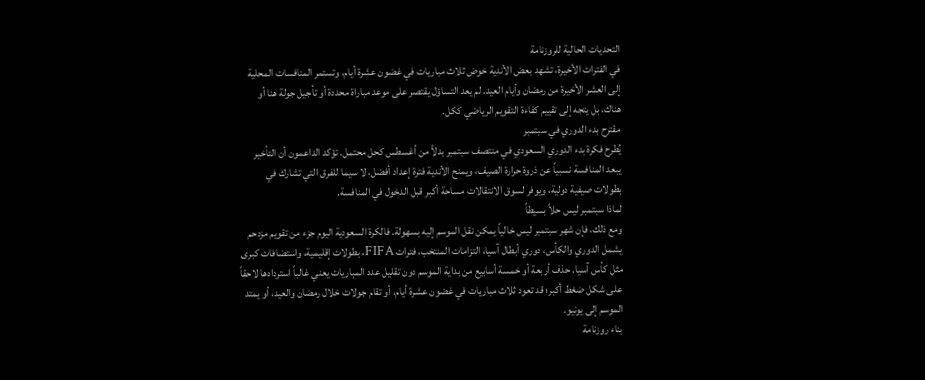التحديات الحالية للروزنامة
في الفترات الأخيرة، تشهد بعض الأندية خوض ثلاث مباريات في غضون عشرة أيام، وتستمر المنافسات المحلية إلى العشر الأخيرة من رمضان وأيام العيد. لم يعد التساؤل يقتصر على موعد مباراة محددة أو تأجيل جولة هنا أو هناك، بل يتجه إلى تقييم كفاءة التقويم الرياضي ككل.
مقترح بدء الدوري في سبتمبر
يُطرح فكرة بدء الدوري السعودي في منتصف سبتمبر بدلاً من أغسطس كحل محتمل. تؤكد الداعمون أن التأخير يبعد المنافسة نسبياً عن ذروة حرارة الصيف، ويمنح الأندية فترة إعداد أفضل، لا سيما للفرق التي تشارك في بطولات صيفية دولية، ويوفر لسوق الانتقالات مساحة أكبر قبل الدخول في المنافسة.
لماذا سبتمبر ليس حلاً بسيطاً
ومع ذلك، فإن شهر سبتمبر ليس خالياً يمكن نقل الموسم إليه بسهولة. فالكرة السعودية اليوم جزء من تقويم مزدحم يشمل الدوري والكأس، دوري أبطال آسيا، التزامات المنتخب، فترات FIFA، بطولات إقليمية، واستضافات كبرى مثل كأس آسيا. حذف أربعة أو خمسة أسابيع من بداية الموسم دون تقليل عدد المباريات يعني غالباً استردادها لاحقاً على شكل ضغط أكبر؛ قد تعود ثلاث مباريات في غضون عشرة أيام، أو تقام جولات خلال رمضان والعيد، أو يمتد الموسم إلى يونيو.
بناء روزنامة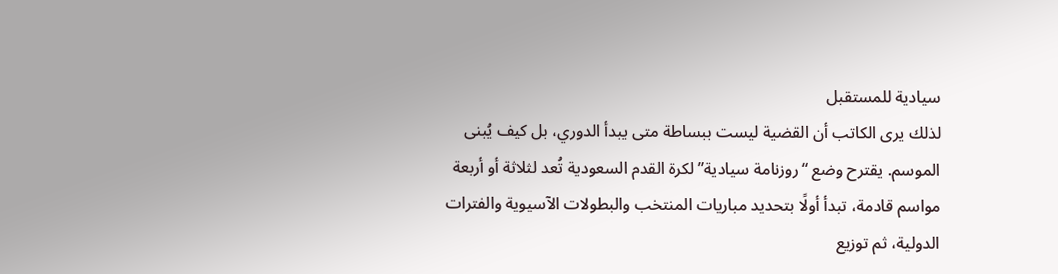سيادية للمستقبل
لذلك يرى الكاتب أن القضية ليست ببساطة متى يبدأ الدوري، بل كيف يُبنى الموسم. يقترح وضع “روزنامة سيادية” لكرة القدم السعودية تُعد لثلاثة أو أربعة مواسم قادمة، تبدأ أولًا بتحديد مباريات المنتخب والبطولات الآسيوية والفترات الدولية، ثم توزيع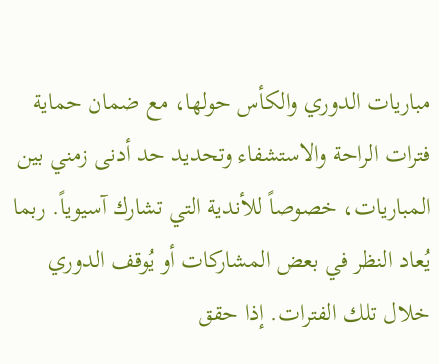مباريات الدوري والكأس حولها، مع ضمان حماية فترات الراحة والاستشفاء وتحديد حد أدنى زمني بين المباريات، خصوصاً للأندية التي تشارك آسيوياً. ربما يُعاد النظر في بعض المشاركات أو يُوقف الدوري خلال تلك الفترات. إذا حقق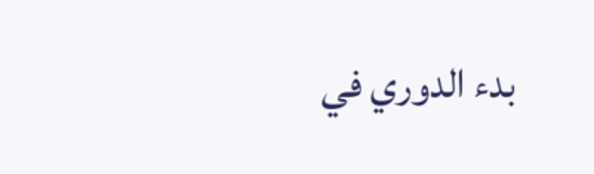بدء الدوري في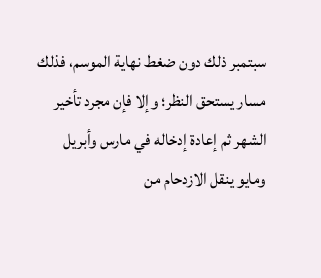سبتمبر ذلك دون ضغط نهاية الموسم، فذلك مسار يستحق النظر؛ وإلا فإن مجرد تأخير الشهر ثم إعادة إدخاله في مارس وأبريل ومايو ينقل الازدحام من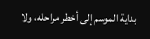بداية الموسم إلى أخطر مراحله، ولا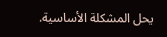يحل المشكلة الأساسية.